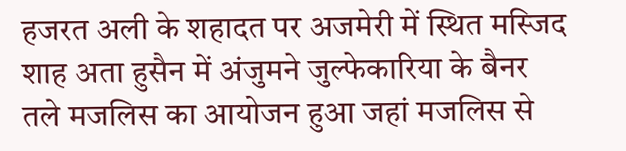हजरत अली के शहादत पर अजमेरी में स्थित मस्जिद शाह अता हुसैन में अंजुमने जुल्फेकारिया के बैनर तले मजलिस का आयोजन हुआ जहां मजलिस से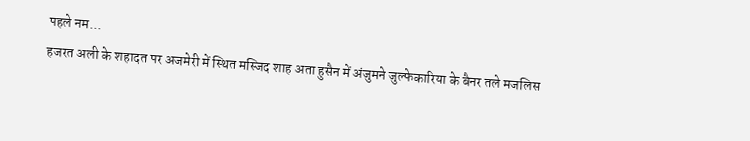पहले नम...
हजरत अली के शहादत पर अजमेरी में स्थित मस्जिद शाह अता हुसैन में अंजुमने जुल्फेकारिया के बैनर तले मजलिस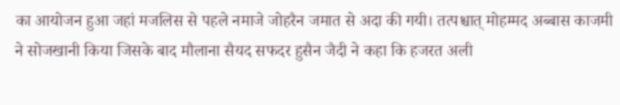का आयोजन हुआ जहां मजलिस से पहले नमाजे जोहरैन जमात से अदा की गयी। तत्पश्चात् मोहम्मद अब्बास काजमी ने सोजखानी किया जिसके बाद मौलाना सैयद सफदर हुसैन जैदी ने कहा कि हजरत अली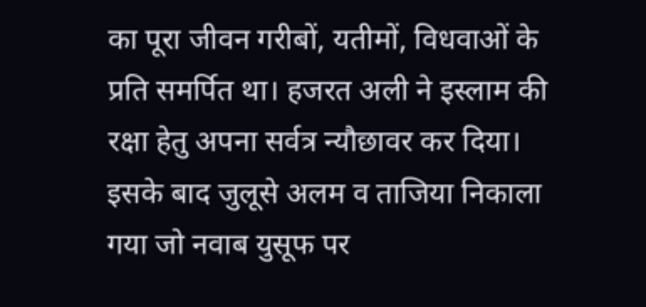का पूरा जीवन गरीबों, यतीमों, विधवाओं के प्रति समर्पित था। हजरत अली ने इस्लाम की रक्षा हेतु अपना सर्वत्र न्यौछावर कर दिया। इसके बाद जुलूसे अलम व ताजिया निकाला गया जो नवाब युसूफ पर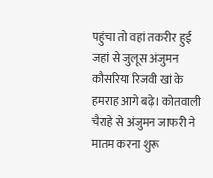पहुंचा तो वहां तकरीर हुई जहां से जुलूस अंजुमन कौसरिया रिजवी खां के हमराह आगे बढ़े। कोतवाली चैराहे से अंजुमन जाफरी ने मातम करना शुरू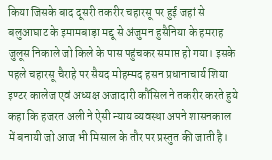किया जिसके बाद दूसरी तकरीर चहारसू पर हुई जहां से बलुआघाट के इमामबाड़ा मद्दू से अंजुमन हुसैनिया के हमराह जुलूस निकाले जो किले के पास पहुंचकर समाप्त हो गया। इसके पहले चहारसू चैराहे पर सैयद मोहम्मद हसन प्रधानाचार्य शिया इण्टर कालेज एवं अध्यक्ष अजादारी कौंसिल ने तकरीर करते हुये कहा कि हजरत अली ने ऐसी न्याय व्यवस्था अपने शासनकाल में बनायी जो आज भी मिसाल के तौर पर प्रस्तुत की जाती है।